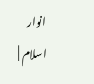انوار اسلام |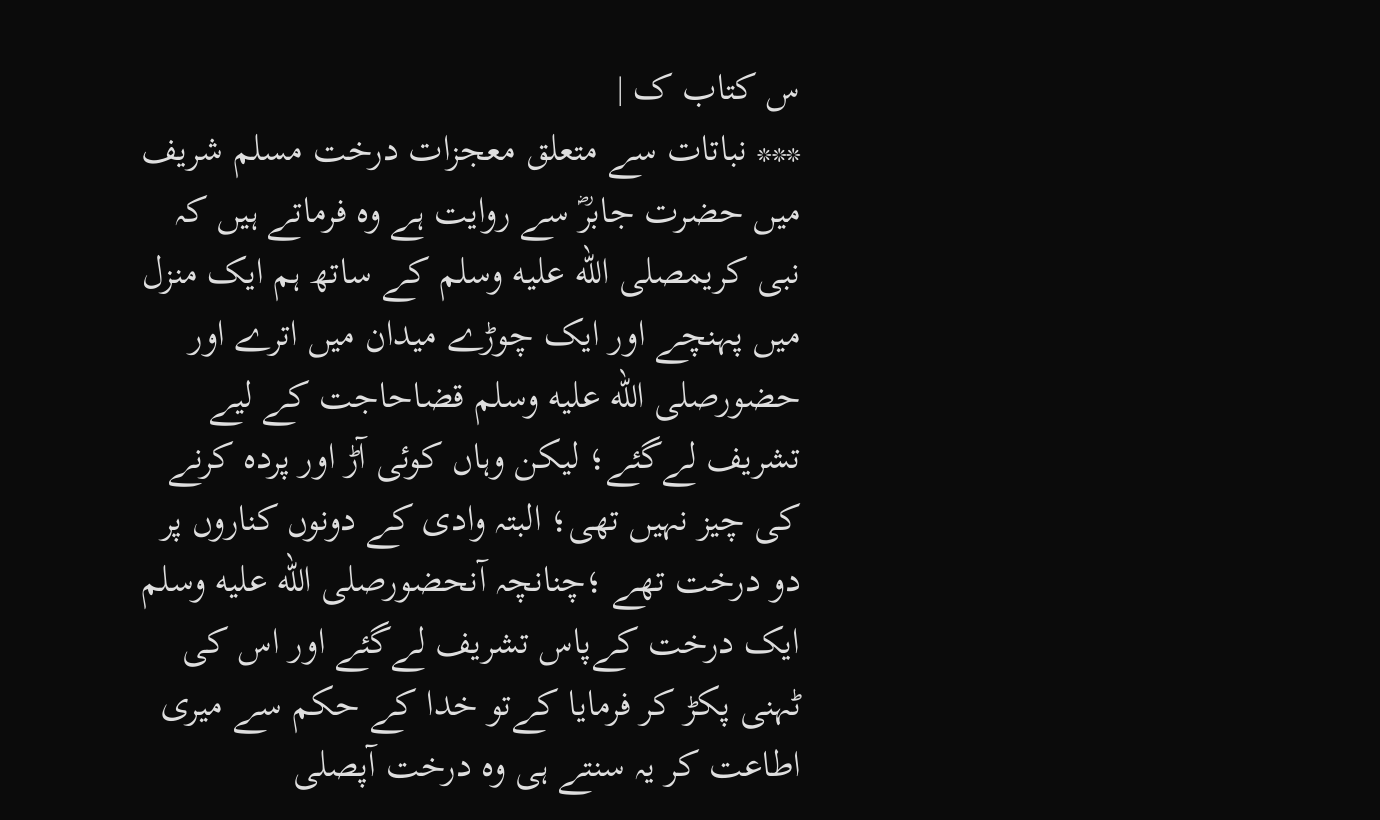س کتاب ک |
*** نباتات سے متعلق معجزات درخت مسلم شریف میں حضرت جابرؓ سے روایت ہے وہ فرماتے ہیں کہ نبی کریمصلى الله عليه وسلم کے ساتھ ہم ایک منزل میں پہنچے اور ایک چوڑے میدان میں اترے اور حضورصلى الله عليه وسلم قضاحاجت کے لیے تشریف لےگئے؛ لیکن وہاں کوئی آڑ اور پردہ کرنے کی چیز نہیں تھی؛ البتہ وادی کے دونوں کناروں پر دو درخت تھے ؛چنانچہ آنحضورصلى الله عليه وسلم ایک درخت کےپاس تشریف لےگئے اور اس کی ٹہنی پکڑ کر فرمایا کےتو خدا کے حکم سے میری اطاعت کر یہ سنتے ہی وہ درخت آپصلى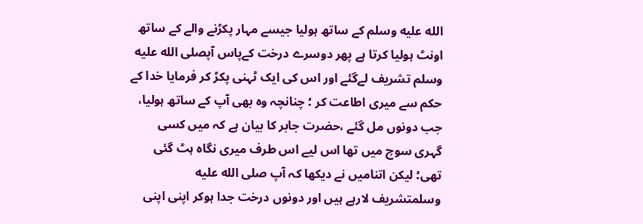الله عليه وسلم کے ساتھ ہولیا جیسے مہار پکڑنے والے کے ساتھ اونٹ ہولیا کرتا ہے پھر دوسرے درخت کےپاس آپصلى الله عليه وسلم تشریف لےگئے اور اس کی ایک ٹہنی پکڑ کر فرمایا خدا کے حکم سے میری اطاعت کر ؛ چنانچہ وہ بھی آپ کے ساتھ ہولیا، جب دونوں مل گئے ،حضرت جابر کا بیان ہے کہ میں کسی گہری سوچ میں تھا اس لیے اس طرف میری نگاہ ہٹ گئی تھی؛ لیکن اتنامیں نے دیکھا کہ آپ صلى الله عليه وسلمتشریف لارہے ہیں اور دونوں درخت جدا ہوکر اپنی اپنی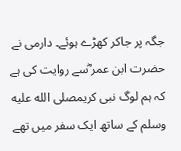جگہ پر جاکر کھڑے ہوئے۔ دارمی نے حضرت ابن عمر ؓسے روایت کی ہے کہ ہم لوگ نبی کریمصلى الله عليه وسلم کے ساتھ ایک سفر میں تھے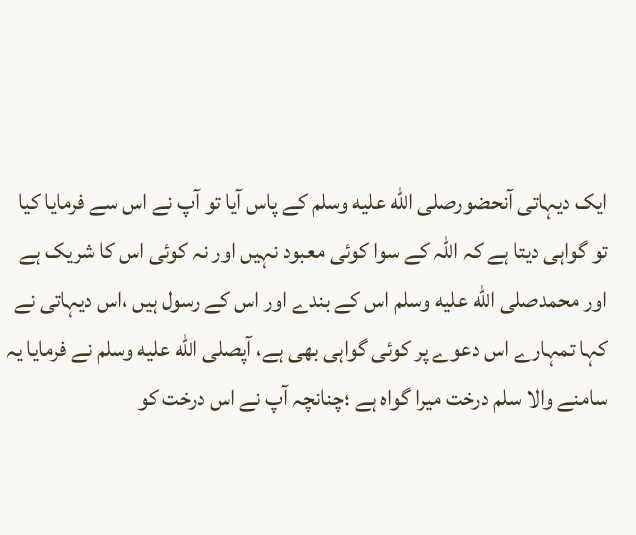ایک دیہاتی آنحضورصلى الله عليه وسلم کے پاس آیا تو آپ نے اس سے فرمایا کیا تو گواہی دیتا ہے کہ اللہ کے سوا کوئی معبود نہیں اور نہ کوئی اس کا شریک ہے اور محمدصلى الله عليه وسلم اس کے بندے اور اس کے رسول ہیں ،اس دیہاتی نے کہا تمہارے اس دعوے پر کوئی گواہی بھی ہے، آپصلى الله عليه وسلم نے فرمایا یہ سامنے والا سلم درخت میرا گواہ ہے ؛چنانچہ آپ نے اس درخت کو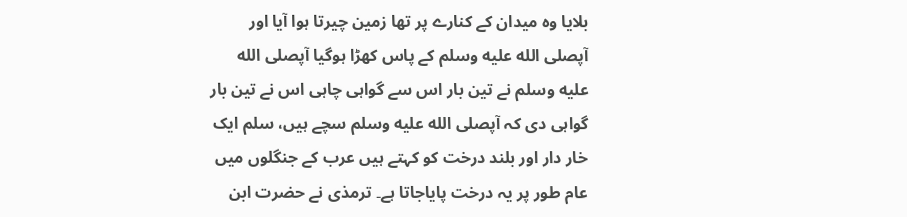بلایا وہ میدان کے کنارے پر تھا زمین چیرتا ہوا آیا اور آپصلى الله عليه وسلم کے پاس کھڑا ہوگیا آپصلى الله عليه وسلم نے تین بار اس سے گواہی چاہی اس نے تین بار گواہی دی کہ آپصلى الله عليه وسلم سچے ہیں، سلم ایک خار دار اور بلند درخت کو کہتے ہیں عرب کے جنگلوں میں عام طور پر یہ درخت پایاجاتا ہے۔ ترمذی نے حضرت ابن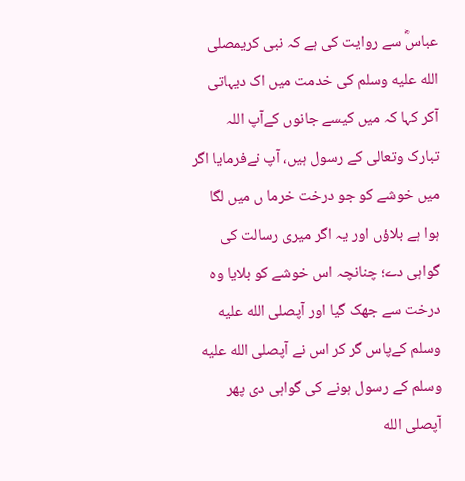عباسؓ سے روایت کی ہے کہ نبی کریمصلى الله عليه وسلم کی خدمت میں اک دیہاتی آکر کہا کہ میں کیسے جانوں کےآپ اللہ تبارک وتعالی کے رسول ہیں، آپ نےفرمایا اگر میں خوشے کو جو درخت خرما ں میں لگا ہوا ہے بلاؤں اور یہ اگر میری رسالت کی گواہی دے؛ چنانچہ اس خوشے کو بلایا وہ درخت سے جھک گیا اور آپصلى الله عليه وسلم کےپاس گر کر اس نے آپصلى الله عليه وسلم کے رسول ہونے کی گواہی دی پھر آپصلى الله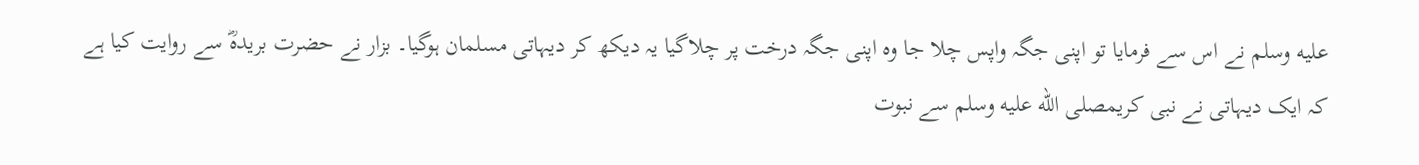عليه وسلم نے اس سے فرمایا تو اپنی جگہ واپس چلا جا وہ اپنی جگہ درخت پر چلاگیا یہ دیکھ کر دیہاتی مسلمان ہوگیا۔ بزار نے حضرت بریدہؓ سے روایت کیا ہے کہ ایک دیہاتی نے نبی کریمصلى الله عليه وسلم سے نبوت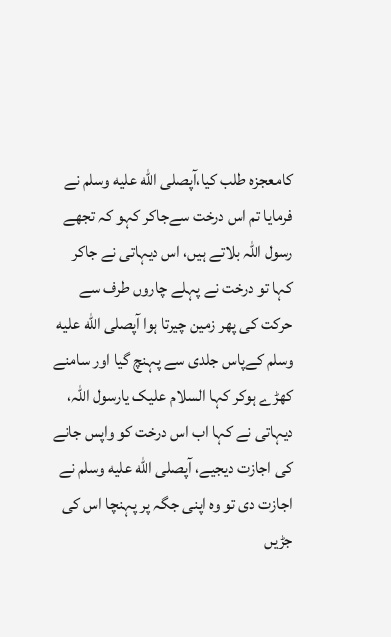کامعجزہ طلب کیا،آپصلى الله عليه وسلم نے فرمایا تم اس درخت سےجاکر کہو کہ تجھے رسول اللہ بلاتے ہیں، اس دیہاتی نے جاکر کہا تو درخت نے پہلے چاروں طرف سے حرکت کی پھر زمین چیرتا ہوا آپصلى الله عليه وسلم کےپاس جلدی سے پہنچ گیا اور سامنے کھڑے ہوکر کہا السلام علیک یارسول اللہ، دیہاتی نے کہا اب اس درخت کو واپس جانے کی اجازت دیجیے، آپصلى الله عليه وسلم نے اجازت دی تو وہ اپنی جگہ پر پہنچا اس کی جڑیں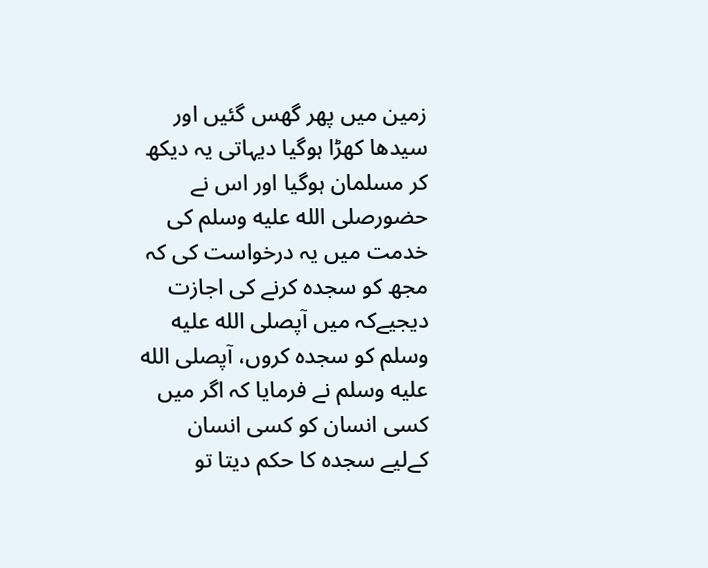زمین میں پھر گھس گئیں اور سیدھا کھڑا ہوگیا دیہاتی یہ دیکھ کر مسلمان ہوگیا اور اس نے حضورصلى الله عليه وسلم کی خدمت میں یہ درخواست کی کہ مجھ کو سجدہ کرنے کی اجازت دیجیےکہ میں آپصلى الله عليه وسلم کو سجدہ کروں، آپصلى الله عليه وسلم نے فرمایا کہ اگر میں کسی انسان کو کسی انسان کےلیے سجدہ کا حکم دیتا تو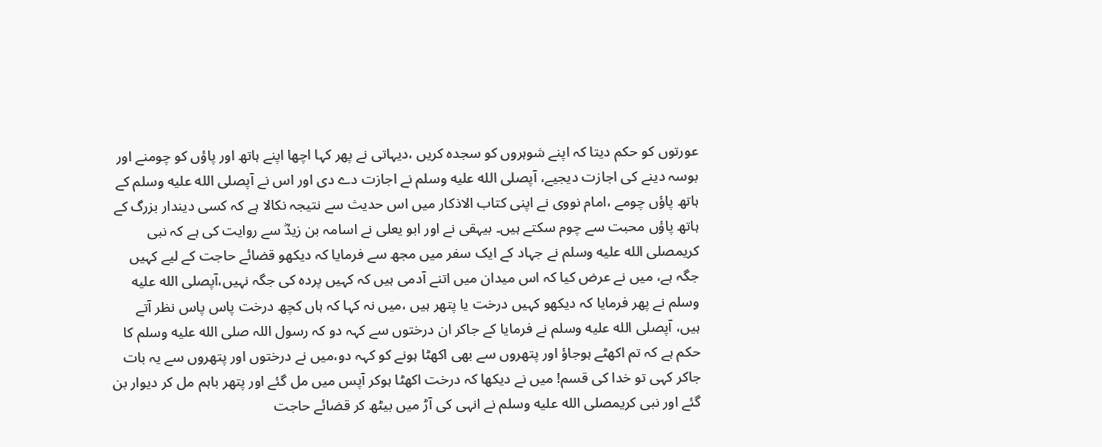عورتوں کو حکم دیتا کہ اپنے شوہروں کو سجدہ کریں ،دیہاتی نے پھر کہا اچھا اپنے ہاتھ اور پاؤں کو چومنے اور بوسہ دینے کی اجازت دیجیے، آپصلى الله عليه وسلم نے اجازت دے دی اور اس نے آپصلى الله عليه وسلم کے ہاتھ پاؤں چومے ،امام نووی نے اپنی کتاب الاذکار میں اس حدیث سے نتیجہ نکالا ہے کہ کسی دیندار بزرگ کے ہاتھ پاؤں محبت سے چوم سکتے ہیں۔ بیہقی نے اور ابو یعلی نے اسامہ بن زیدؓ سے روایت کی ہے کہ نبی کریمصلى الله عليه وسلم نے جہاد کے ایک سفر میں مجھ سے فرمایا کہ دیکھو قضائے حاجت کے لیے کہیں جگہ ہے، میں نے عرض کیا کہ اس میدان میں اتنے آدمی ہیں کہ کہیں پردہ کی جگہ نہیں،آپصلى الله عليه وسلم نے پھر فرمایا کہ دیکھو کہیں درخت یا پتھر ہیں ،میں نہ کہا کہ ہاں کچھ درخت پاس پاس نظر آتے ہیں، آپصلى الله عليه وسلم نے فرمایا کے جاکر ان درختوں سے کہہ دو کہ رسول اللہ صلى الله عليه وسلم کا حکم ہے کہ تم اکھٹے ہوجاؤ اور پتھروں سے بھی اکھٹا ہونے کو کہہ دو،میں نے درختوں اور پتھروں سے یہ بات جاکر کہی تو خدا کی قسم! میں نے دیکھا کہ درخت اکھٹا ہوکر آپس میں مل گئے اور پتھر باہم مل کر دیوار بن گئے اور نبی کریمصلى الله عليه وسلم نے انہی کی آڑ میں بیٹھ کر قضائے حاجت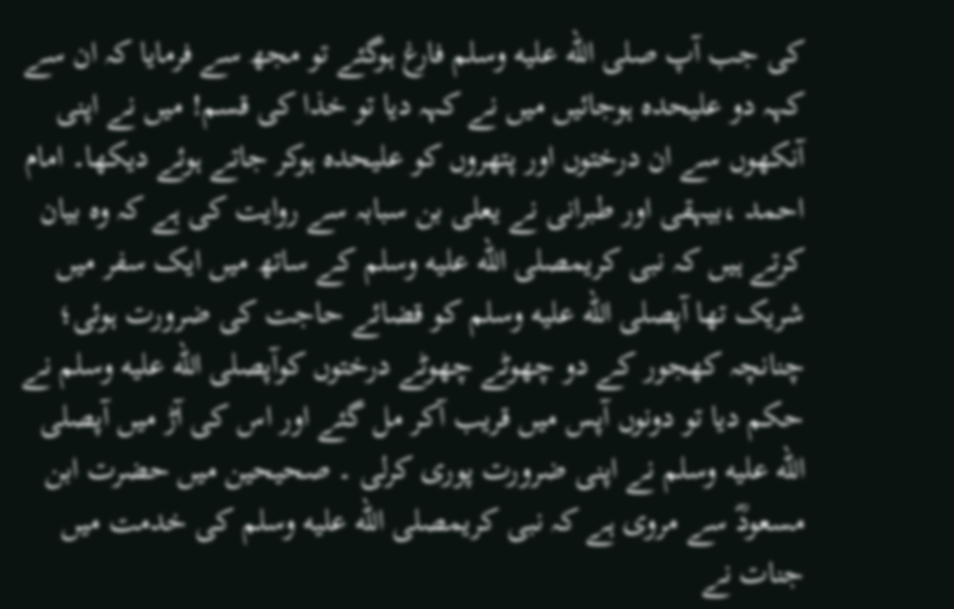کی جب آپ صلى الله عليه وسلم فارغ ہوگئے تو مجھ سے فرمایا کہ ان سے کہہ دو علیحدہ ہوجائیں میں نے کہہ دیا تو خذا کی قسم! میں نے اپنی آنکھوں سے ان درختوں اور پتھروں کو علیحدہ ہوکر جاتے ہوئے دیکھا۔ امام احمد ،بیہقی اور طبرانی نے یعلی بن سبابہ سے روایت کی ہے کہ وہ بیان کرتے ہیں کہ نبی کریمصلى الله عليه وسلم کے ساتھ میں ایک سفر میں شریک تھا آپصلى الله عليه وسلم کو قضائے حاجت کی ضرورت ہوئی؛ چنانچہ کھجور کے دو چھوٹے چھوٹے درختوں کوآپصلى الله عليه وسلم نے حکم دیا تو دونوں آپس میں قریب آکر مل گئے اور اس کی آڑ میں آپصلى الله عليه وسلم نے اپنی ضرورت پوری کرلی ۔ صحیحین میں حضرت ابن مسعودؓ سے مروی ہے کہ نبی کریمصلى الله عليه وسلم کی خدمت میں جنات نے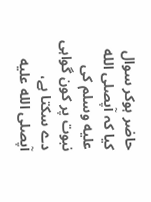حاضر ہوکر سوال کیا کہ آپصلى الله عليه وسلم کی نبوت پر کون گواہی دے سکتا ہے، آپصلى الله عليه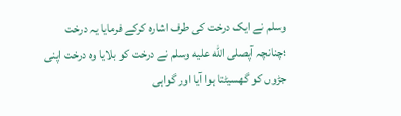وسلم نے ایک درخت کی طرف اشارہ کرکے فرمایا یہ درخت ؛چنانچہ آپصلى الله عليه وسلم نے درخت کو بلایا وہ درخت اپنی جڑوں کو گھسیٹتا ہوا آیا اور گواہی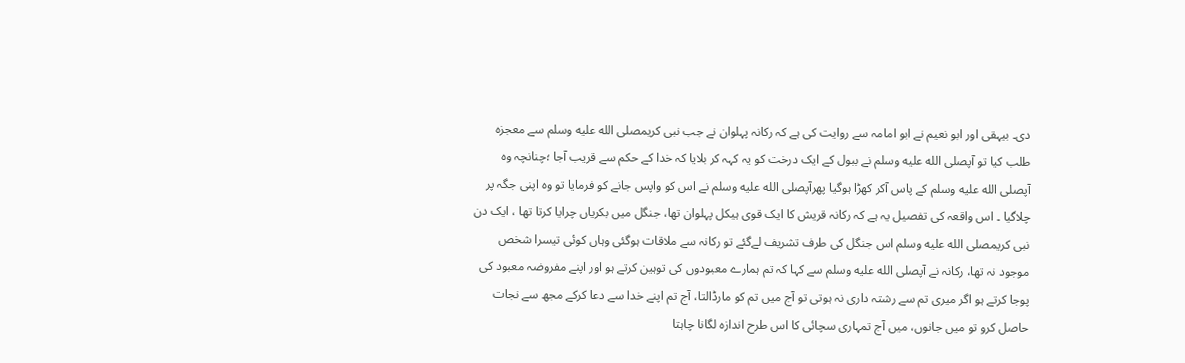دی۔ بیہقی اور ابو نعیم نے ابو امامہ سے روایت کی ہے کہ رکانہ پہلوان نے جب نبی کریمصلى الله عليه وسلم سے معجزہ طلب کیا تو آپصلى الله عليه وسلم نے ببول کے ایک درخت کو یہ کہہ کر بلایا کہ خدا کے حکم سے قریب آجا ؛چنانچہ وہ آپصلى الله عليه وسلم کے پاس آکر کھڑا ہوگیا پھرآپصلى الله عليه وسلم نے اس کو واپس جانے کو فرمایا تو وہ اپنی جگہ پر چلاگیا ۔ اس واقعہ کی تفصیل یہ ہے کہ رکانہ قریش کا ایک قوی ہیکل پہلوان تھا، جنگل میں بکریاں چرایا کرتا تھا ، ایک دن نبی کریمصلى الله عليه وسلم اس جنگل کی طرف تشریف لےگئے تو رکانہ سے ملاقات ہوگئی وہاں کوئی تیسرا شخص موجود نہ تھا، رکانہ نے آپصلى الله عليه وسلم سے کہا کہ تم ہمارے معبودوں کی توہین کرتے ہو اور اپنے مفروضہ معبود کی پوجا کرتے ہو اگر میری تم سے رشتہ داری نہ ہوتی تو آج میں تم کو مارڈالتا، آج تم اپنے خدا سے دعا کرکے مجھ سے نجات حاصل کرو تو میں جانوں، میں آج تمہاری سچائی کا اس طرح اندازہ لگانا چاہتا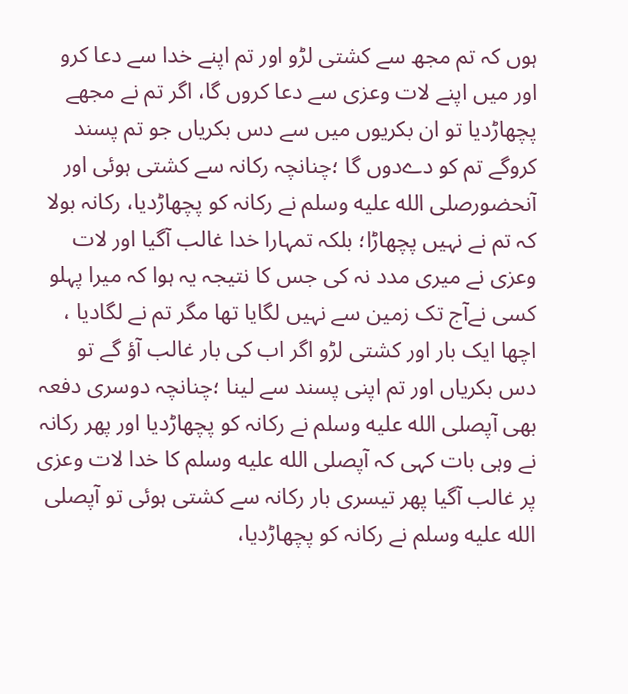ہوں کہ تم مجھ سے کشتی لڑو اور تم اپنے خدا سے دعا کرو اور میں اپنے لات وعزی سے دعا کروں گا، اگر تم نے مجھے پچھاڑدیا تو ان بکریوں میں سے دس بکریاں جو تم پسند کروگے تم کو دےدوں گا ؛چنانچہ رکانہ سے کشتی ہوئی اور آنحضورصلى الله عليه وسلم نے رکانہ کو پچھاڑدیا، رکانہ بولا کہ تم نے نہیں پچھاڑا؛ بلکہ تمہارا خدا غالب آگیا اور لات وعزی نے میری مدد نہ کی جس کا نتیجہ یہ ہوا کہ میرا پہلو کسی نےآج تک زمین سے نہیں لگایا تھا مگر تم نے لگادیا ، اچھا ایک بار اور کشتی لڑو اگر اب کی بار غالب آؤ گے تو دس بکریاں اور تم اپنی پسند سے لینا ؛چنانچہ دوسری دفعہ بھی آپصلى الله عليه وسلم نے رکانہ کو پچھاڑدیا اور پھر رکانہ نے وہی بات کہی کہ آپصلى الله عليه وسلم کا خدا لات وعزی پر غالب آگیا پھر تیسری بار رکانہ سے کشتی ہوئی تو آپصلى الله عليه وسلم نے رکانہ کو پچھاڑدیا،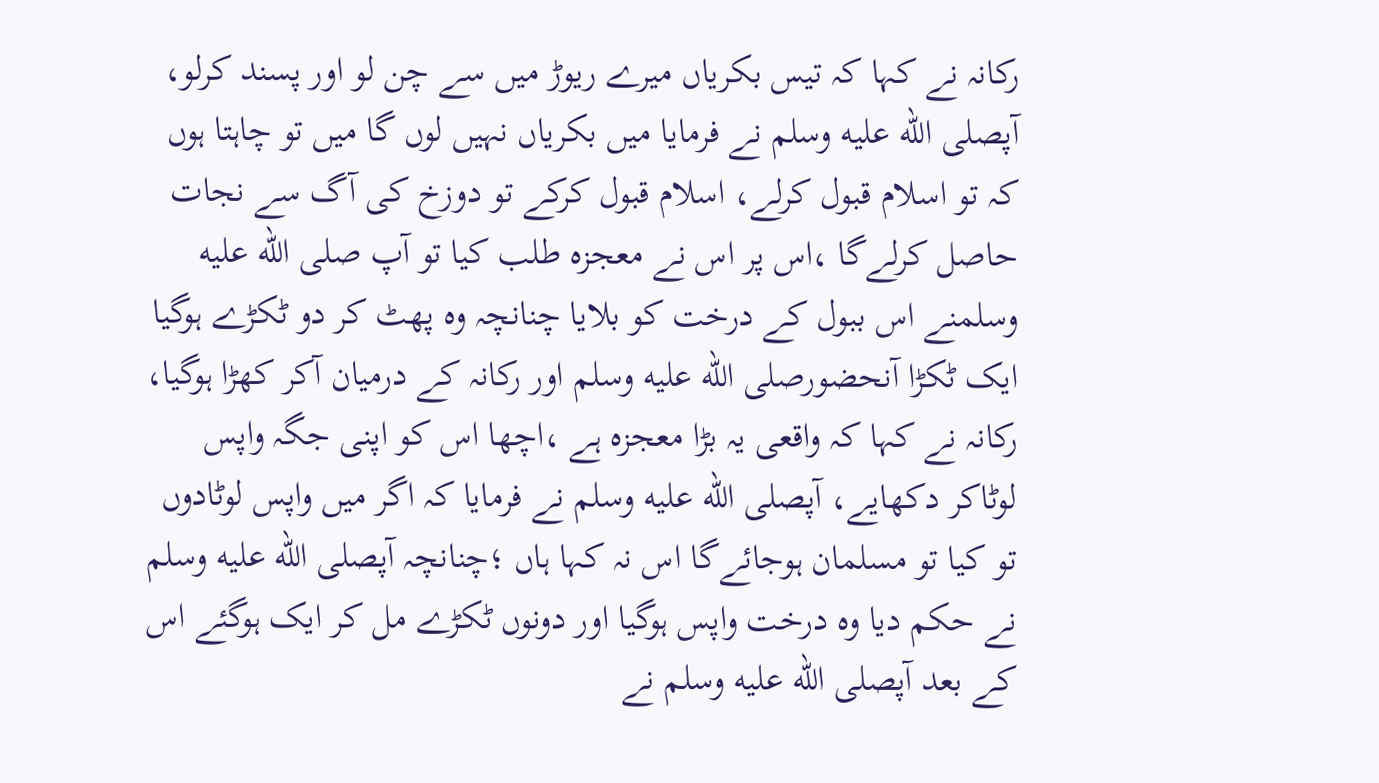رکانہ نے کہا کہ تیس بکریاں میرے ریوڑ میں سے چن لو اور پسند کرلو، آپصلى الله عليه وسلم نے فرمایا میں بکریاں نہیں لوں گا میں تو چاہتا ہوں کہ تو اسلام قبول کرلے، اسلام قبول کرکے تو دوزخ کی آگ سے نجات حاصل کرلےگا ،اس پر اس نے معجزہ طلب کیا تو آپ صلى الله عليه وسلمنے اس ببول کے درخت کو بلایا چنانچہ وہ پھٹ کر دو ٹکڑے ہوگیا ایک ٹکڑا آنحضورصلى الله عليه وسلم اور رکانہ کے درمیان آکر کھڑا ہوگیا، رکانہ نے کہا کہ واقعی یہ بڑا معجزہ ہے ،اچھا اس کو اپنی جگہ واپس لوٹاکر دکھایے، آپصلى الله عليه وسلم نے فرمایا کہ اگر میں واپس لوٹادوں تو کیا تو مسلمان ہوجائےگا اس نہ کہا ہاں ؛چنانچہ آپصلى الله عليه وسلم نے حکم دیا وہ درخت واپس ہوگیا اور دونوں ٹکڑے مل کر ایک ہوگئے اس کے بعد آپصلى الله عليه وسلم نے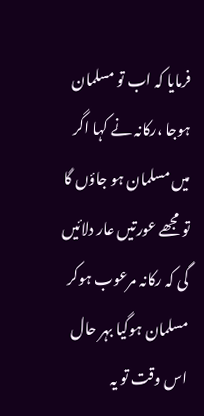فرمایا کہ اب تو مسلمان ہوجا ،رکانہ نے کہا اگر میں مسلمان ہو جاؤں گا تو مجھے عورتیں عار دلائیں گی کہ رکانہ مرعوب ہوکر مسلمان ہوگیا بہر حال اس وقت تو یہ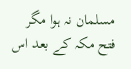مسلمان نہ ہوا مگر فتح مکہ کے بعد اس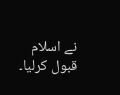نے اسلام قبول کرلیا۔